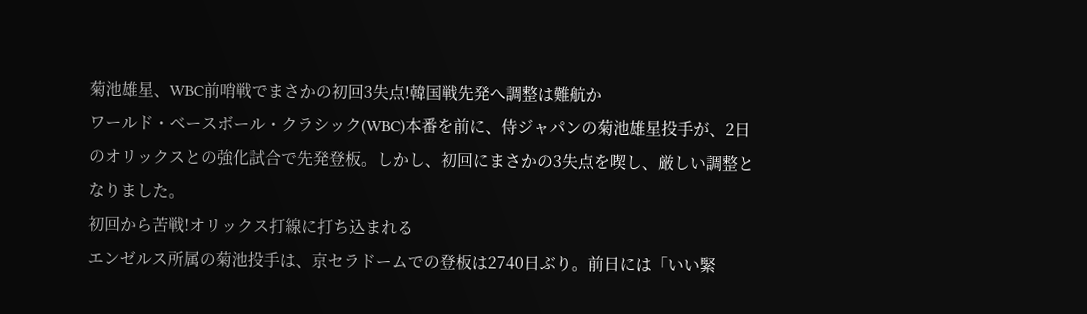菊池雄星、WBC前哨戦でまさかの初回3失点!韓国戦先発へ調整は難航か
ワールド・ベースボール・クラシック(WBC)本番を前に、侍ジャパンの菊池雄星投手が、2日のオリックスとの強化試合で先発登板。しかし、初回にまさかの3失点を喫し、厳しい調整となりました。
初回から苦戦!オリックス打線に打ち込まれる
エンゼルス所属の菊池投手は、京セラドームでの登板は2740日ぶり。前日には「いい緊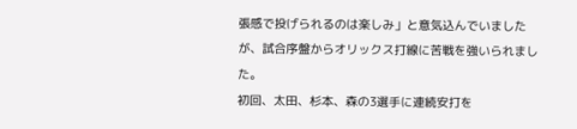張感で投げられるのは楽しみ」と意気込んでいましたが、試合序盤からオリックス打線に苦戦を強いられました。
初回、太田、杉本、森の3選手に連続安打を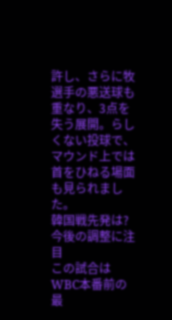許し、さらに牧選手の悪送球も重なり、3点を失う展開。らしくない投球で、マウンド上では首をひねる場面も見られました。
韓国戦先発は?今後の調整に注目
この試合はWBC本番前の最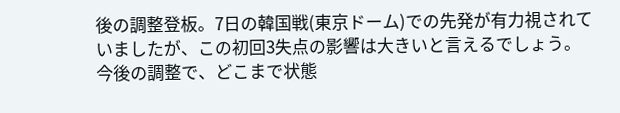後の調整登板。7日の韓国戦(東京ドーム)での先発が有力視されていましたが、この初回3失点の影響は大きいと言えるでしょう。今後の調整で、どこまで状態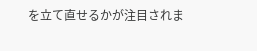を立て直せるかが注目されま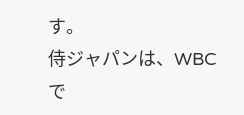す。
侍ジャパンは、WBCで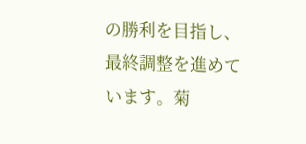の勝利を目指し、最終調整を進めています。菊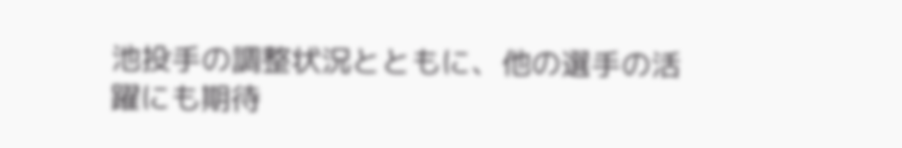池投手の調整状況とともに、他の選手の活躍にも期待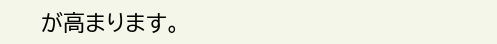が高まります。